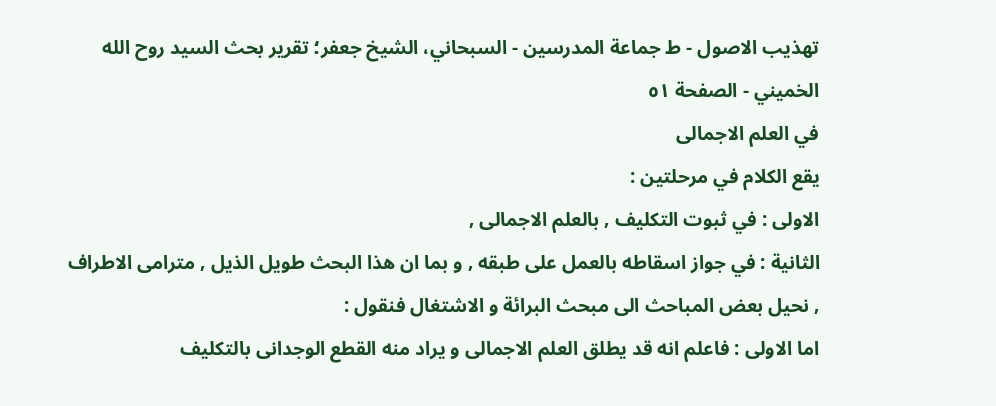تهذيب الاصول - ط جماعة المدرسين - السبحاني، الشيخ جعفر؛ تقرير بحث السيد روح الله الخميني - الصفحة ٥١
في العلم الاجمالى
يقع الكلام في مرحلتين :
الاولى : في ثبوت التكليف , بالعلم الاجمالى ,
الثانية : في جواز اسقاطه بالعمل على طبقه , و بما ان هذا البحث طويل الذيل , مترامى الاطراف , نحيل بعض المباحث الى مبحث البرائة و الاشتغال فنقول :
اما الاولى : فاعلم انه قد يطلق العلم الاجمالى و يراد منه القطع الوجدانى بالتكليف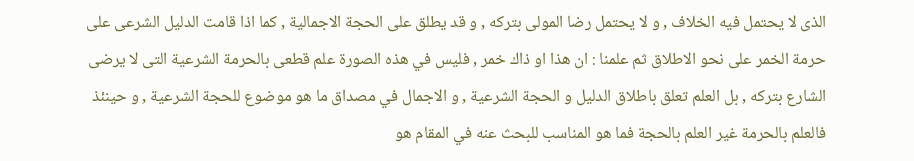الذى لا يحتمل فيه الخلاف , و لا يحتمل رضا المولى بتركه , و قد يطلق على الحجة الاجمالية , كما اذا قامت الدليل الشرعى على حرمة الخمر على نحو الاطلاق ثم علمنا : ان هذا او ذاك خمر , فليس في هذه الصورة علم قطعى بالحرمة الشرعية التى لا يرضى الشارع بتركه , بل العلم تعلق باطلاق الدليل و الحجة الشرعية , و الاجمال في مصداق ما هو موضوع للحجة الشرعية , و حينئذ فالعلم بالحرمة غير العلم بالحجة فما هو المناسب للبحث عنه في المقام هو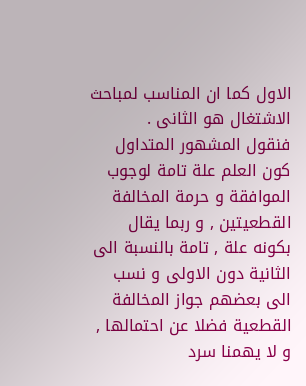الاول كما ان المناسب لمباحث الاشتغال هو الثانى .
فنقول المشهور المتداول كون العلم علة تامة لوجوب الموافقة و حرمة المخالفة القطعيتين , و ربما يقال بكونه علة , تامة بالنسبة الى الثانية دون الاولى و نسب الى بعضهم جواز المخالفة القطعية فضلا عن احتمالها , و لا يهمنا سرد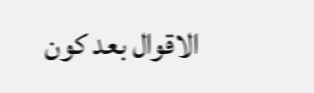الاقوال بعد كون